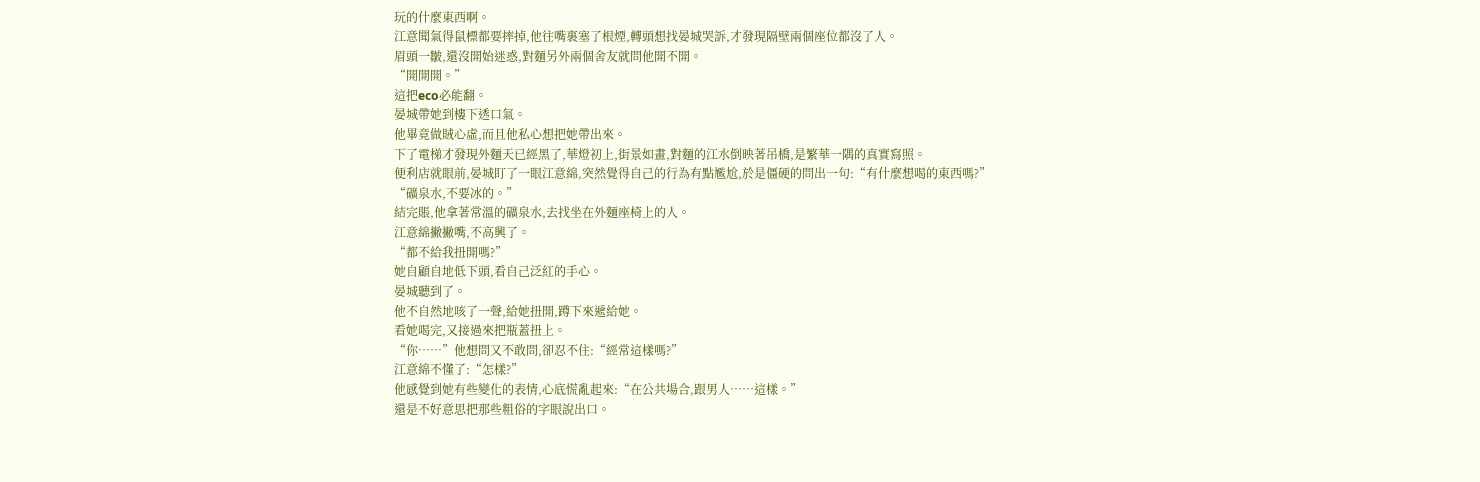玩的什麼東西啊。
江意聞氣得鼠標都要摔掉,他往嘴裏塞了根煙,轉頭想找晏城哭訴,才發現隔壁兩個座位都沒了人。
眉頭一皺,還沒開始迷惑,對麵另外兩個舍友就問他開不開。
“開開開。”
這把eco必能翻。
晏城帶她到樓下透口氣。
他畢竟做賊心虛,而且他私心想把她帶出來。
下了電梯才發現外麵天已經黑了,華燈初上,街景如畫,對麵的江水倒映著吊橋,是繁華一隅的真實寫照。
便利店就眼前,晏城盯了一眼江意綿,突然覺得自己的行為有點尷尬,於是僵硬的問出一句:“有什麼想喝的東西嗎?”
“礦泉水,不要冰的。”
結完賬,他拿著常溫的礦泉水,去找坐在外麵座椅上的人。
江意綿撇撇嘴,不高興了。
“都不給我扭開嗎?”
她自顧自地低下頭,看自己泛紅的手心。
晏城聽到了。
他不自然地咳了一聲,給她扭開,蹲下來遞給她。
看她喝完,又接過來把瓶蓋扭上。
“你……”他想問又不敢問,卻忍不住:“經常這樣嗎?”
江意綿不懂了:“怎樣?”
他感覺到她有些變化的表情,心底慌亂起來:“在公共場合,跟男人……這樣。”
還是不好意思把那些粗俗的字眼說出口。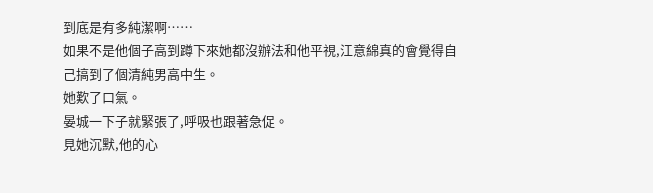到底是有多純潔啊……
如果不是他個子高到蹲下來她都沒辦法和他平視,江意綿真的會覺得自己搞到了個清純男高中生。
她歎了口氣。
晏城一下子就緊張了,呼吸也跟著急促。
見她沉默,他的心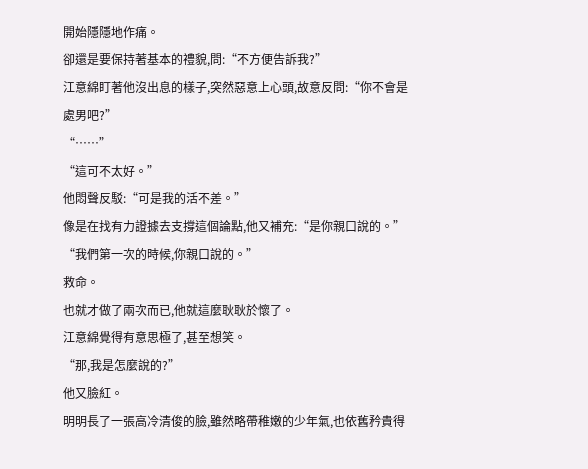開始隱隱地作痛。
卻還是要保持著基本的禮貌,問:“不方便告訴我?”
江意綿盯著他沒出息的樣子,突然惡意上心頭,故意反問:“你不會是處男吧?”
“……”
“這可不太好。”
他悶聲反駁:“可是我的活不差。”
像是在找有力證據去支撐這個論點,他又補充:“是你親口說的。”
“我們第一次的時候,你親口說的。”
救命。
也就才做了兩次而已,他就這麼耿耿於懷了。
江意綿覺得有意思極了,甚至想笑。
“那,我是怎麼說的?”
他又臉紅。
明明長了一張高冷清俊的臉,雖然略帶稚嫩的少年氣,也依舊矜貴得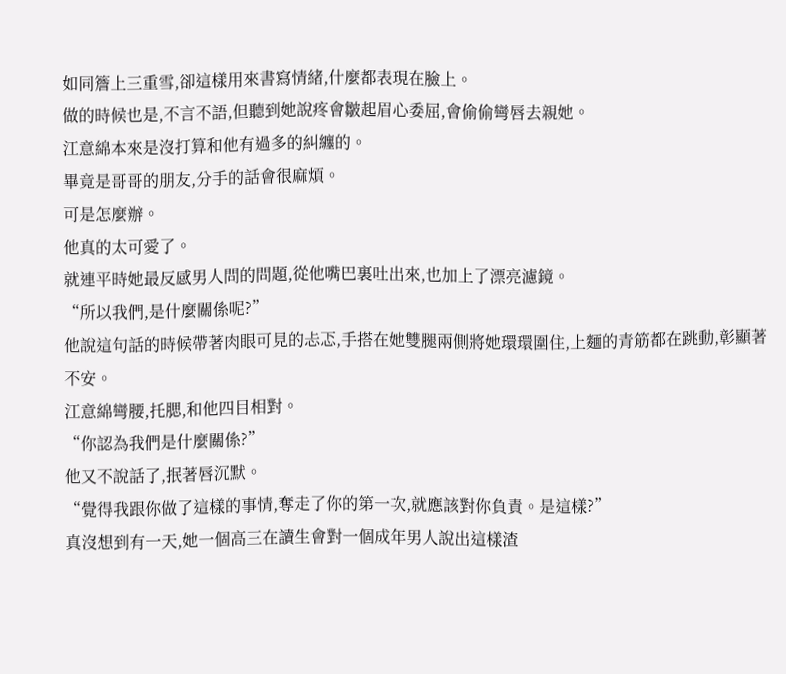如同簷上三重雪,卻這樣用來書寫情緒,什麼都表現在臉上。
做的時候也是,不言不語,但聽到她說疼會皺起眉心委屈,會偷偷彎唇去親她。
江意綿本來是沒打算和他有過多的糾纏的。
畢竟是哥哥的朋友,分手的話會很麻煩。
可是怎麼辦。
他真的太可愛了。
就連平時她最反感男人問的問題,從他嘴巴裏吐出來,也加上了漂亮濾鏡。
“所以我們,是什麼關係呢?”
他說這句話的時候帶著肉眼可見的忐忑,手搭在她雙腿兩側將她環環圍住,上麵的青筋都在跳動,彰顯著不安。
江意綿彎腰,托腮,和他四目相對。
“你認為我們是什麼關係?”
他又不說話了,抿著唇沉默。
“覺得我跟你做了這樣的事情,奪走了你的第一次,就應該對你負責。是這樣?”
真沒想到有一天,她一個高三在讀生會對一個成年男人說出這樣渣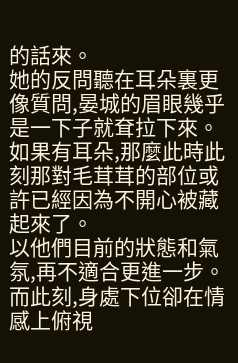的話來。
她的反問聽在耳朵裏更像質問,晏城的眉眼幾乎是一下子就耷拉下來。
如果有耳朵,那麼此時此刻那對毛茸茸的部位或許已經因為不開心被藏起來了。
以他們目前的狀態和氣氛,再不適合更進一步。
而此刻,身處下位卻在情感上俯視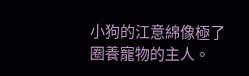小狗的江意綿像極了圈養寵物的主人。